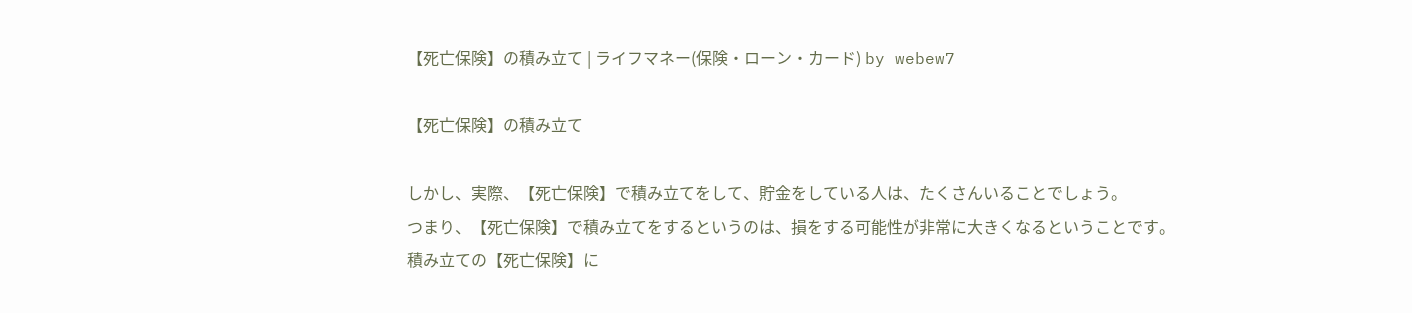【死亡保険】の積み立て | ライフマネー(保険・ローン・カード) by webew7

【死亡保険】の積み立て

しかし、実際、【死亡保険】で積み立てをして、貯金をしている人は、たくさんいることでしょう。
つまり、【死亡保険】で積み立てをするというのは、損をする可能性が非常に大きくなるということです。
積み立ての【死亡保険】に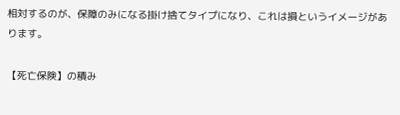相対するのが、保障のみになる掛け捨てタイプになり、これは損というイメージがあります。

【死亡保険】の積み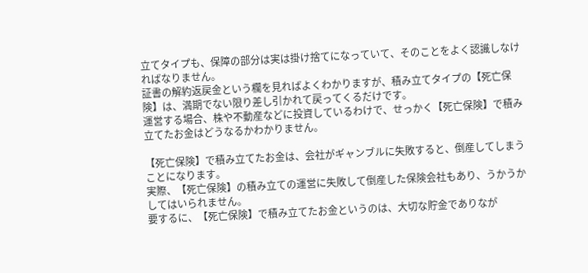立てタイプも、保障の部分は実は掛け捨てになっていて、そのことをよく認識しなければなりません。
証書の解約返戻金という欄を見ればよくわかりますが、積み立てタイプの【死亡保険】は、満期でない限り差し引かれて戻ってくるだけです。
運営する場合、株や不動産などに投資しているわけで、せっかく【死亡保険】で積み立てたお金はどうなるかわかりません。

【死亡保険】で積み立てたお金は、会社がギャンブルに失敗すると、倒産してしまうことになります。
実際、【死亡保険】の積み立ての運営に失敗して倒産した保険会社もあり、うかうかしてはいられません。
要するに、【死亡保険】で積み立てたお金というのは、大切な貯金でありなが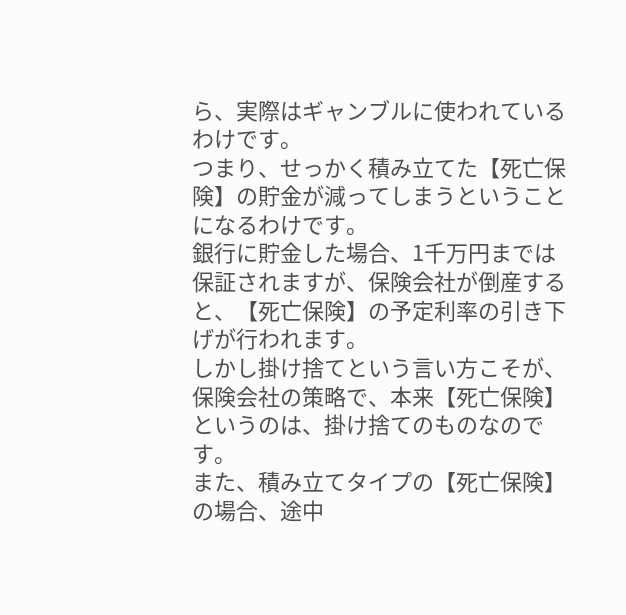ら、実際はギャンブルに使われているわけです。
つまり、せっかく積み立てた【死亡保険】の貯金が減ってしまうということになるわけです。
銀行に貯金した場合、1千万円までは保証されますが、保険会社が倒産すると、【死亡保険】の予定利率の引き下げが行われます。
しかし掛け捨てという言い方こそが、保険会社の策略で、本来【死亡保険】というのは、掛け捨てのものなのです。
また、積み立てタイプの【死亡保険】の場合、途中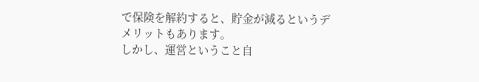で保険を解約すると、貯金が減るというデメリットもあります。
しかし、運営ということ自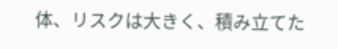体、リスクは大きく、積み立てた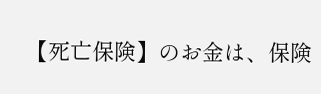【死亡保険】のお金は、保険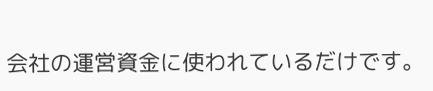会社の運営資金に使われているだけです。